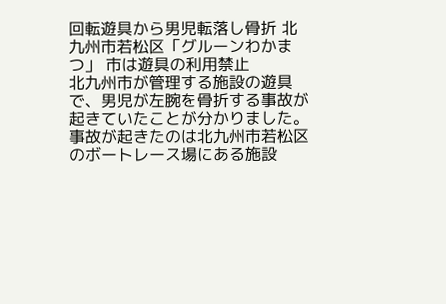回転遊具から男児転落し骨折 北九州市若松区「グルーンわかまつ」 市は遊具の利用禁止
北九州市が管理する施設の遊具で、男児が左腕を骨折する事故が起きていたことが分かりました。
事故が起きたのは北九州市若松区のボートレース場にある施設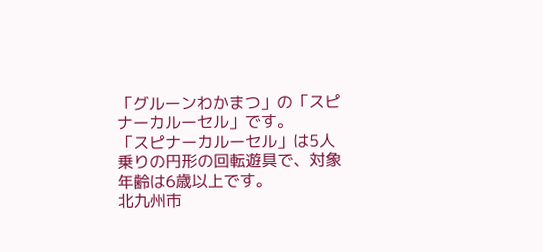「グルーンわかまつ」の「スピナーカルーセル」です。
「スピナーカルーセル」は5人乗りの円形の回転遊具で、対象年齢は6歳以上です。
北九州市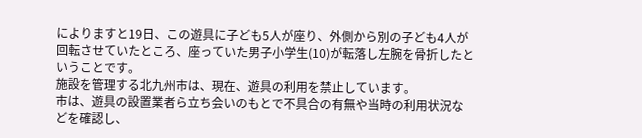によりますと19日、この遊具に子ども5人が座り、外側から別の子ども4人が回転させていたところ、座っていた男子小学生(10)が転落し左腕を骨折したということです。
施設を管理する北九州市は、現在、遊具の利用を禁止しています。
市は、遊具の設置業者ら立ち会いのもとで不具合の有無や当時の利用状況などを確認し、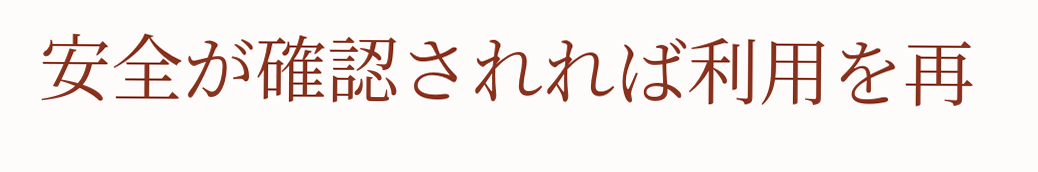安全が確認されれば利用を再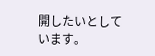開したいとしています。